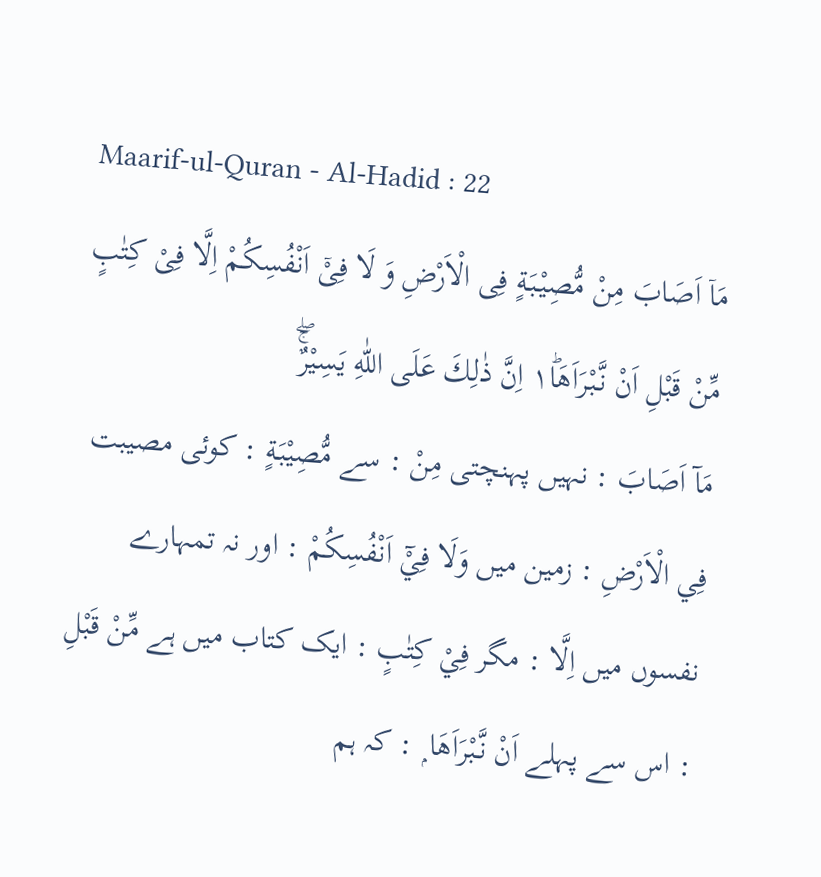Maarif-ul-Quran - Al-Hadid : 22
مَاۤ اَصَابَ مِنْ مُّصِیْبَةٍ فِی الْاَرْضِ وَ لَا فِیْۤ اَنْفُسِكُمْ اِلَّا فِیْ كِتٰبٍ مِّنْ قَبْلِ اَنْ نَّبْرَاَهَا١ؕ اِنَّ ذٰلِكَ عَلَى اللّٰهِ یَسِیْرٌۚۖ
مَآ اَصَابَ : نہیں پہنچتی مِنْ : سے مُّصِيْبَةٍ : کوئی مصیبت فِي الْاَرْضِ : زمین میں وَلَا فِيْٓ اَنْفُسِكُمْ : اور نہ تمہارے نفسوں میں اِلَّا : مگر فِيْ كِتٰبٍ : ایک کتاب میں ہے مِّنْ قَبْلِ : اس سے پہلے اَنْ نَّبْرَاَهَا ۭ : کہ ہم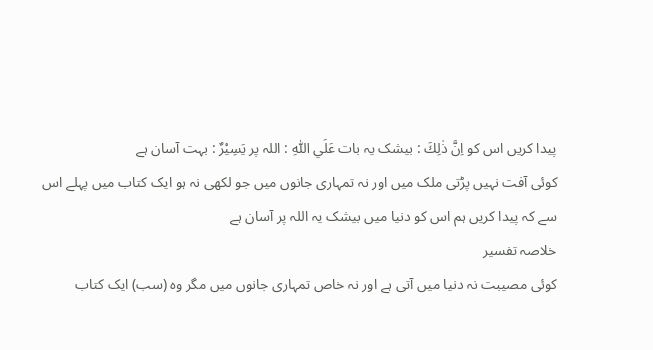پیدا کریں اس کو اِنَّ ذٰلِكَ : بیشک یہ بات عَلَي اللّٰهِ : اللہ پر يَسِيْرٌ : بہت آسان ہے
کوئی آفت نہیں پڑتی ملک میں اور نہ تمہاری جانوں میں جو لکھی نہ ہو ایک کتاب میں پہلے اس سے کہ پیدا کریں ہم اس کو دنیا میں بیشک یہ اللہ پر آسان ہے
خلاصہ تفسیر
کوئی مصیبت نہ دنیا میں آتی ہے اور نہ خاص تمہاری جانوں میں مگر وہ (سب) ایک کتاب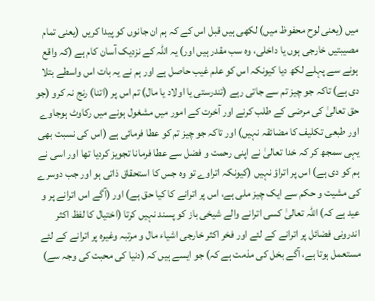میں (یعنی لوح محفوظ میں) لکھی ہیں قبل اس کے کہ ہم ان جانوں کو پیدا کریں (یعنی تمام مصیبتیں خارجی ہوں یا داخلی، وہ سب مقدر ہیں اور) یہ اللہ کے نزدیک آسان کام ہے (کہ واقع ہونے سے پہلے لکھ دیا کیونکہ اس کو علم غیب حاصل ہے اور ہم نے یہ بات اس واسطے بتلا دی ہے) تاکہ جو چیز تم سے جاتی رہے (تندرستی یا اولاد یا مال) تم اس پر (اتنا) رنج نہ کرو (جو حق تعالیٰ کی مرضی کے طلب کرنے اور آخرت کے امور میں مشغول ہونے میں رکاوٹ ہوجاوے اور طبعی تکلیف کا مضائقہ نہیں) اور تاکہ جو چیز تم کو عطا فرمائی ہے (اس کی نسبت بھی یہی سمجھ کر کہ خدا تعالیٰ نے اپنی رحمت و فضل سے عطا فرمانا تجویز کردیا تھا اور اسی نے ہم کو دی ہے) اس پر اتراؤ نہیں (کیونکہ اتراوے تو وہ جس کا استحقاق ذاتی ہو اور جب دوسرے کی مشیت و حکم سے ایک چیز ملی ہے، اس پر اترانے کا کیا حق ہے) اور (آگے اس اترانے پر و عید ہے کہ) اللہ تعالیٰ کسی اترانے والے شیخی باز کو پسند نہیں کرتا (اختیال کا لفظ اکثر اندرونی فضائل پر اترانے کے لئے اور فخر اکثر خارجی اشیاء مال و مرتبہ وغیرہ پر اترانے کے لئے مستعمل ہوتا ہے، آگے بخل کی مذمت ہے کہ) جو ایسے ہیں کہ (دنیا کی محبت کی وجہ سے)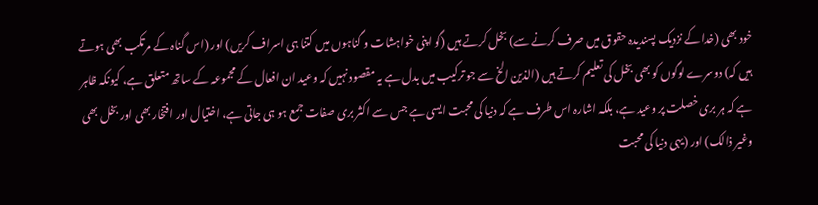خود بھی (خدا کے نزدیک پسندیدہ حقوق میں صرف کرنے سے) بخل کرتے ہیں (گو اپنی خواہشات و گناہوں میں کتنا ہی اسراف کریں) اور (اس گناہ کے مرتکب بھی ہوتے ہیں کہ) دوسرے لوگوں کو بھی بخل کی تعلیم کرتے ہیں (الذین الخ سے جو ترکیب میں بدل ہے یہ مقصود نہیں کہ وعید ان افعال کے مجموعہ کے ساتھ متعلق ہے، کیونکہ ظاہر ہے کہ ہر بری خصلت پر وعید ہے، بلکہ اشارہ اس طرف ہے کہ دنیا کی محبت ایسی ہے جس سے اکثر بری صفات جمع ہو ہی جاتی ہے، اختیال اور افتخار بھی اور بخل بھی وغیر ذالک) اور (یہی دنیا کی محبت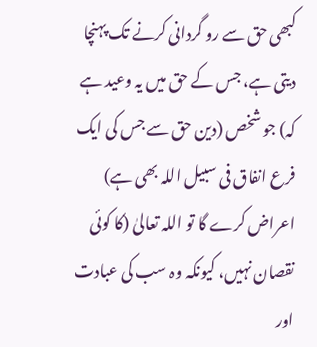کبھی حق سے رو گردانی کرنے تک پہنچا دیتی ہے، جس کے حق میں یہ وعید ہے کہ) جو شخص (دین حق سے جس کی ایک فرع انفاق فی سبیل اللہ بھی ہے) اعراض کرے گا تو اللہ تعالیٰ (کا کوئی نقصان نہیں، کیونکہ وہ سب کی عبادت اور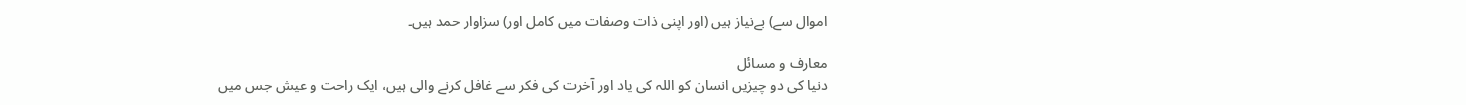اموال سے) بےنیاز ہیں (اور اپنی ذات وصفات میں کامل اور) سزاوار حمد ہیں۔

معارف و مسائل
دنیا کی دو چیزیں انسان کو اللہ کی یاد اور آخرت کی فکر سے غافل کرنے والی ہیں، ایک راحت و عیش جس میں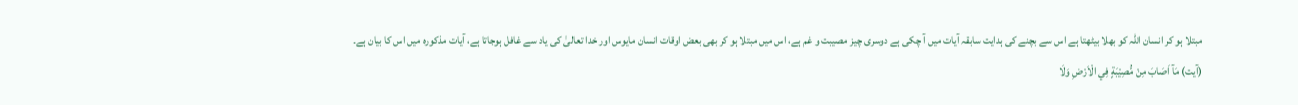مبتلا ہو کر انسان اللہ کو بھلا بیٹھتا ہے اس سے بچنے کی ہدایت سابقہ آیات میں آ چکی ہے دوسری چیز مصیبت و غم ہے، اس میں مبتلا ہو کر بھی بعض اوقات انسان مایوس اور خدا تعالیٰ کی یاد سے غافل ہوجاتا ہے، آیات مذکورہ میں اس کا بیان ہے۔
(آیت) مَآ اَصَابَ مِنْ مُّصِيْبَةٍ فِي الْاَرْضِ وَلَا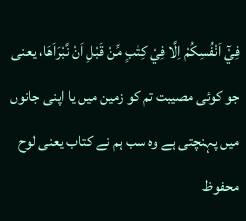فِيْٓ اَنْفُسِكُمْ اِلَّا فِيْ كِتٰبٍ مِّنْ قَبْلِ اَنْ نَّبْرَاَهَا، یعنی جو کوئی مصیبت تم کو زمین میں یا اپنی جانوں میں پہنچتی ہے وہ سب ہم نے کتاب یعنی لوح محفوظ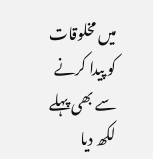میں مخلوقات کو پیدا کرنے سے بھی پہلے لکھ دیا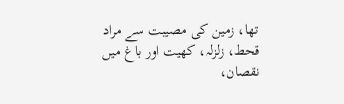تھا، زمین کی مصیبت سے مراد قحط، زلزلہ، کھیت اور باغ میں نقصان،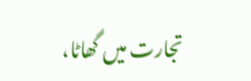تجارت میں گھاٹا،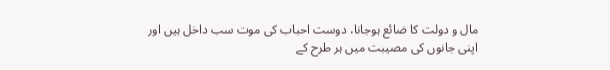مال و دولت کا ضائع ہوجانا، دوست احباب کی موت سب داخل ہیں اور اپنی جانوں کی مصیبت میں ہر طرح کے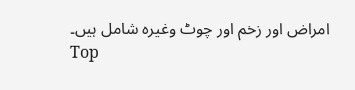امراض اور زخم اور چوٹ وغیرہ شامل ہیں۔
Top